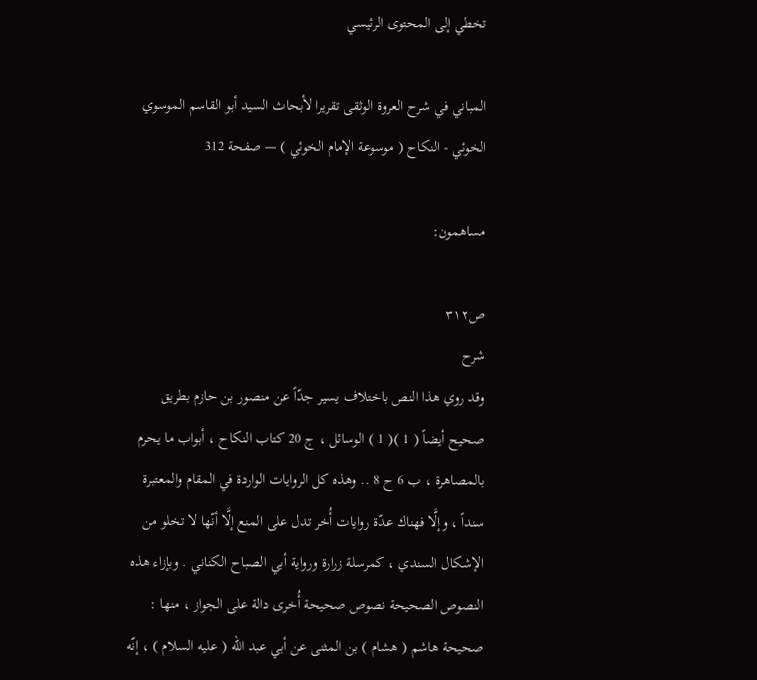تخطي إلى المحتوى الرئيسي

المباني في شرح العروة الوثقى تقريرا لأبحاث السيد أبو القاسم الموسوي الخوئي - النكاح ( موسوعة الإمام الخوئي ) — صفحة 312

مساهمون:

ص٣١٢
شرح
وقد روي هذا النص باختلاف يسير جدّاً عن منصور بن حازم بطريق صحيح أيضاً ( 1 )( 1 ) الوسائل ، ج 20 كتاب النكاح ، أبواب ما يحرم بالمصاهرة ، ب 6 ح 8 .. وهذه كل الروايات الواردة في المقام والمعتبرة سنداً ، وإلَّا فهناك عدّة روايات أُخر تدل على المنع إلَّا أنّها لا تخلو من الإشكال السندي ، كمرسلة زرارة ورواية أبي الصباح الكناني . وبإزاء هذه النصوص الصحيحة نصوص صحيحة أُخرى دالة على الجواز ، منها : صحيحة هاشم ( هشام ) بن المثنى عن أبي عبد الله ( عليه السلام ) ، إنّه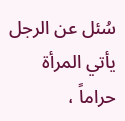سُئل عن الرجل يأتي المرأة حراماً ،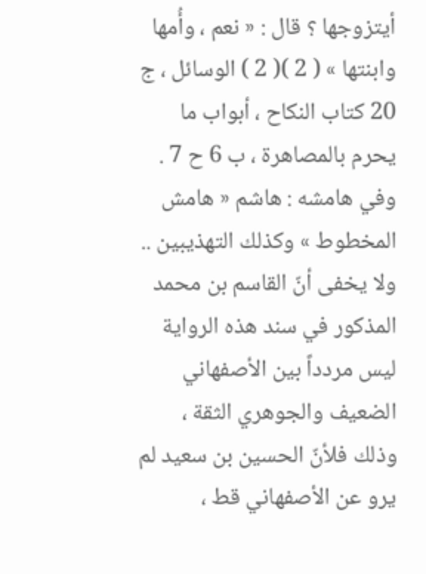أيتزوجها ؟ قال : « نعم ، وأُمها وابنتها » ( 2 )( 2 ) الوسائل ، ج 20 كتاب النكاح ، أبواب ما يحرم بالمصاهرة ، ب 6 ح 7 . وفي هامشه : هاشم « هامش المخطوط » وكذلك التهذيبين .. ولا يخفى أنّ القاسم بن محمد المذكور في سند هذه الرواية ليس مردداً بين الأصفهاني الضعيف والجوهري الثقة ، وذلك فلأنّ الحسين بن سعيد لم يرو عن الأصفهاني قط ،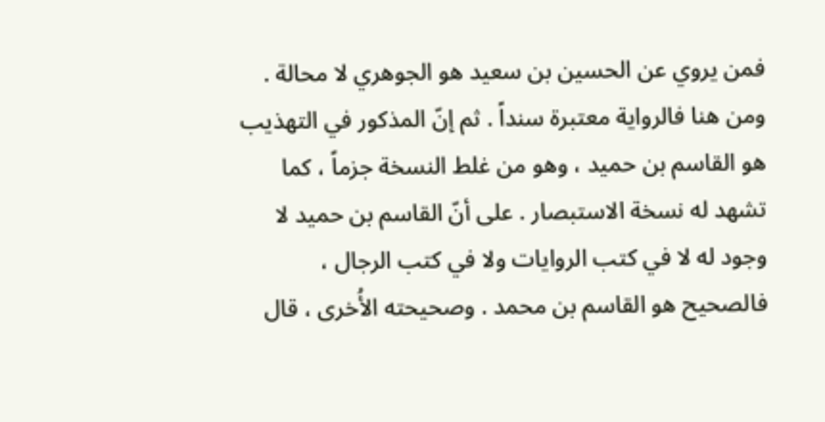فمن يروي عن الحسين بن سعيد هو الجوهري لا محالة . ومن هنا فالرواية معتبرة سنداً . ثم إنّ المذكور في التهذيب هو القاسم بن حميد ، وهو من غلط النسخة جزماً ، كما تشهد له نسخة الاستبصار . على أنّ القاسم بن حميد لا وجود له لا في كتب الروايات ولا في كتب الرجال ، فالصحيح هو القاسم بن محمد . وصحيحته الأُخرى ، قال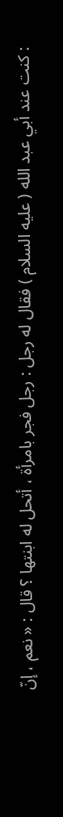: كنت عند أبي عبد الله ( عليه السلام ) فقال له رجل : رجل فجر بامرأة ، أتحل له ابنتها ؟ قال : « نعم ، إنّ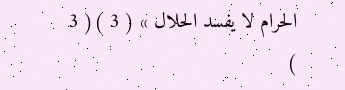الحرام لا يفسد الحلال » ( 3 )( 3 )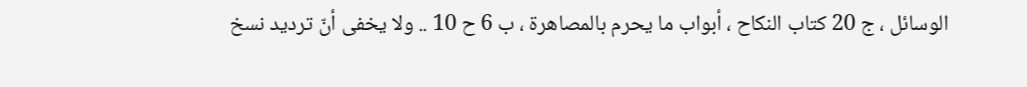الوسائل ، ج 20 كتاب النكاح ، أبواب ما يحرم بالمصاهرة ، ب 6 ح 10 .. ولا يخفى أنّ ترديد نسخ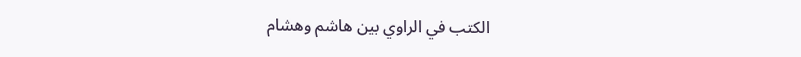الكتب في الراوي بين هاشم وهشام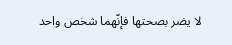لا يضر بصحتها فإنّهما شخص واحد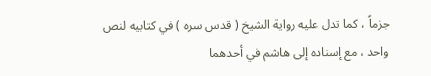جزماً ، كما تدل عليه رواية الشيخ ( قدس سره ) في كتابيه لنص واحد ، مع إسناده إلى هاشم في أحدهما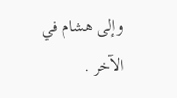وإلى هشام في الآخر .